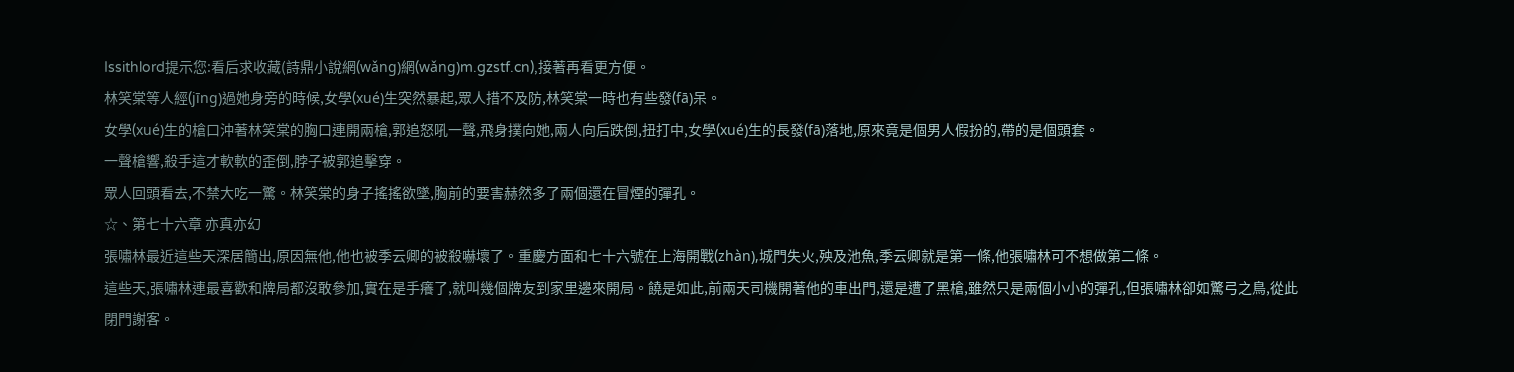Issithlord提示您:看后求收藏(詩鼎小說網(wǎng)網(wǎng)m.gzstf.cn),接著再看更方便。
林笑棠等人經(jīng)過她身旁的時候,女學(xué)生突然暴起,眾人措不及防,林笑棠一時也有些發(fā)呆。
女學(xué)生的槍口沖著林笑棠的胸口連開兩槍,郭追怒吼一聲,飛身撲向她,兩人向后跌倒,扭打中,女學(xué)生的長發(fā)落地,原來竟是個男人假扮的,帶的是個頭套。
一聲槍響,殺手這才軟軟的歪倒,脖子被郭追擊穿。
眾人回頭看去,不禁大吃一驚。林笑棠的身子搖搖欲墜,胸前的要害赫然多了兩個還在冒煙的彈孔。
☆、第七十六章 亦真亦幻
張嘯林最近這些天深居簡出,原因無他,他也被季云卿的被殺嚇壞了。重慶方面和七十六號在上海開戰(zhàn),城門失火,殃及池魚,季云卿就是第一條,他張嘯林可不想做第二條。
這些天,張嘯林連最喜歡和牌局都沒敢參加,實在是手癢了,就叫幾個牌友到家里邊來開局。饒是如此,前兩天司機開著他的車出門,還是遭了黑槍,雖然只是兩個小小的彈孔,但張嘯林卻如驚弓之鳥,從此閉門謝客。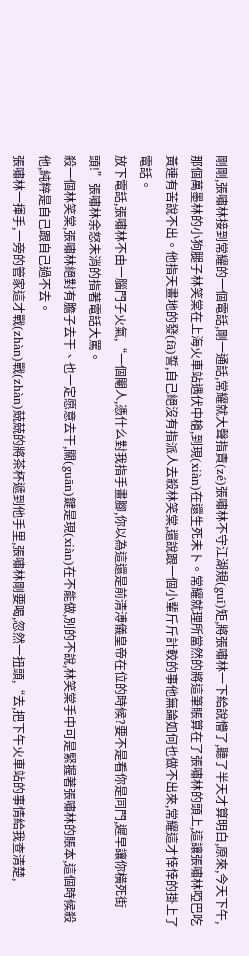剛剛,張嘯林接到常耀的一個電話,剛一通話,常耀就大聲指責(zé)張嘯林不守江湖規(guī)矩,將張嘯林一下給說懵了,聽了半天才算明白,原來,今天下午,那個萬墨林的小狗腿子林笑棠在上海火車站遇伏中槍,到現(xiàn)在還生死未卜。常耀就理所當然的將這筆賬算在了張嘯林的頭上,這讓張嘯林啞巴吃黃連有苦說不出。他指天畫地的發(fā)誓,自己絕沒有指派人去殺林笑棠,還說跟一個小輩斤斤計較的事他無論如何也做不出來,常耀這才悻悻的掛上了電話。
放下電話,張嘯林不由一腦門子火氣,“一個閹人,憑什么對我指手畫腳,你以為這還是前清溥儀皇帝在位的時候?要不是看你是同門,遲早讓你橫死街頭!”張嘯林余怒未消的指著電話大罵。
殺一個林笑棠,張嘯林絕對有膽子去干、也一定愿意去干,關(guān)鍵是現(xiàn)在不能做,別的不說,林笑棠手中可是緊握著張嘯林的賬本,這個時候殺他,純粹是自己跟自己過不去。
張嘯林一揮手,一旁的管家這才戰(zhàn)戰(zhàn)兢兢的將茶杯遞到他手里,張嘯林剛要喝,忽然一扭頭,“去,把下午火車站的事情給我查清楚,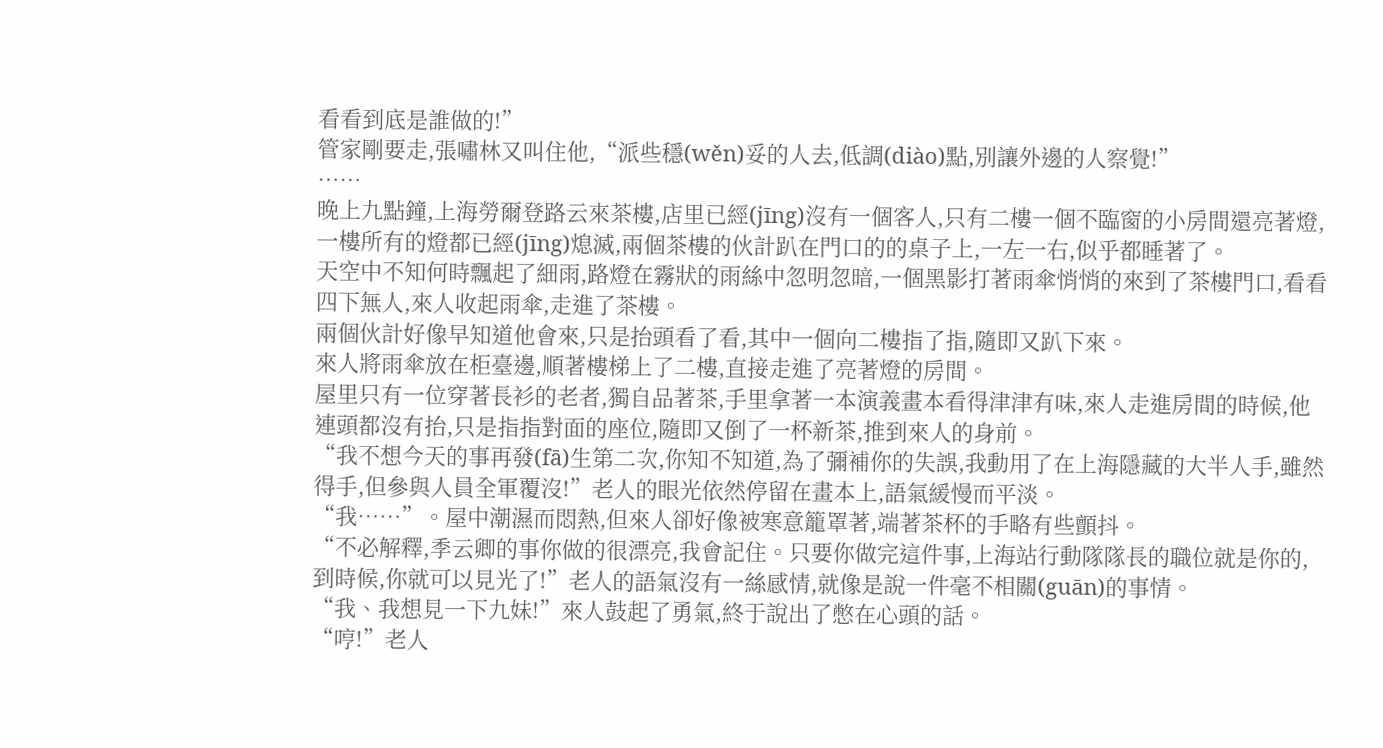看看到底是誰做的!”
管家剛要走,張嘯林又叫住他,“派些穩(wěn)妥的人去,低調(diào)點,別讓外邊的人察覺!”
……
晚上九點鐘,上海勞爾登路云來茶樓,店里已經(jīng)沒有一個客人,只有二樓一個不臨窗的小房間還亮著燈,一樓所有的燈都已經(jīng)熄滅,兩個茶樓的伙計趴在門口的的桌子上,一左一右,似乎都睡著了。
天空中不知何時飄起了細雨,路燈在霧狀的雨絲中忽明忽暗,一個黑影打著雨傘悄悄的來到了茶樓門口,看看四下無人,來人收起雨傘,走進了茶樓。
兩個伙計好像早知道他會來,只是抬頭看了看,其中一個向二樓指了指,隨即又趴下來。
來人將雨傘放在柜臺邊,順著樓梯上了二樓,直接走進了亮著燈的房間。
屋里只有一位穿著長衫的老者,獨自品著茶,手里拿著一本演義畫本看得津津有味,來人走進房間的時候,他連頭都沒有抬,只是指指對面的座位,隨即又倒了一杯新茶,推到來人的身前。
“我不想今天的事再發(fā)生第二次,你知不知道,為了彌補你的失誤,我動用了在上海隱藏的大半人手,雖然得手,但參與人員全軍覆沒!”老人的眼光依然停留在畫本上,語氣緩慢而平淡。
“我……”。屋中潮濕而悶熱,但來人卻好像被寒意籠罩著,端著茶杯的手略有些顫抖。
“不必解釋,季云卿的事你做的很漂亮,我會記住。只要你做完這件事,上海站行動隊隊長的職位就是你的,到時候,你就可以見光了!”老人的語氣沒有一絲感情,就像是說一件毫不相關(guān)的事情。
“我、我想見一下九妹!”來人鼓起了勇氣,終于說出了憋在心頭的話。
“哼!”老人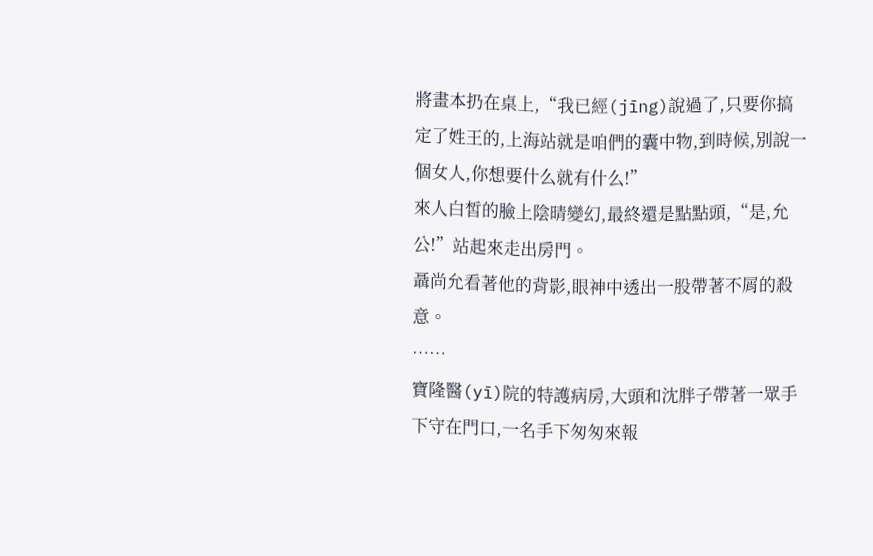將畫本扔在桌上,“我已經(jīng)說過了,只要你搞定了姓王的,上海站就是咱們的囊中物,到時候,別說一個女人,你想要什么就有什么!”
來人白皙的臉上陰晴變幻,最終還是點點頭,“是,允公!”站起來走出房門。
聶尚允看著他的背影,眼神中透出一股帶著不屑的殺意。
……
寶隆醫(yī)院的特護病房,大頭和沈胖子帶著一眾手下守在門口,一名手下匆匆來報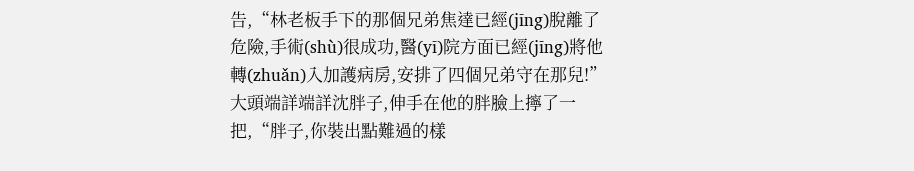告,“林老板手下的那個兄弟焦達已經(jīng)脫離了危險,手術(shù)很成功,醫(yī)院方面已經(jīng)將他轉(zhuǎn)入加護病房,安排了四個兄弟守在那兒!”
大頭端詳端詳沈胖子,伸手在他的胖臉上擰了一把,“胖子,你裝出點難過的樣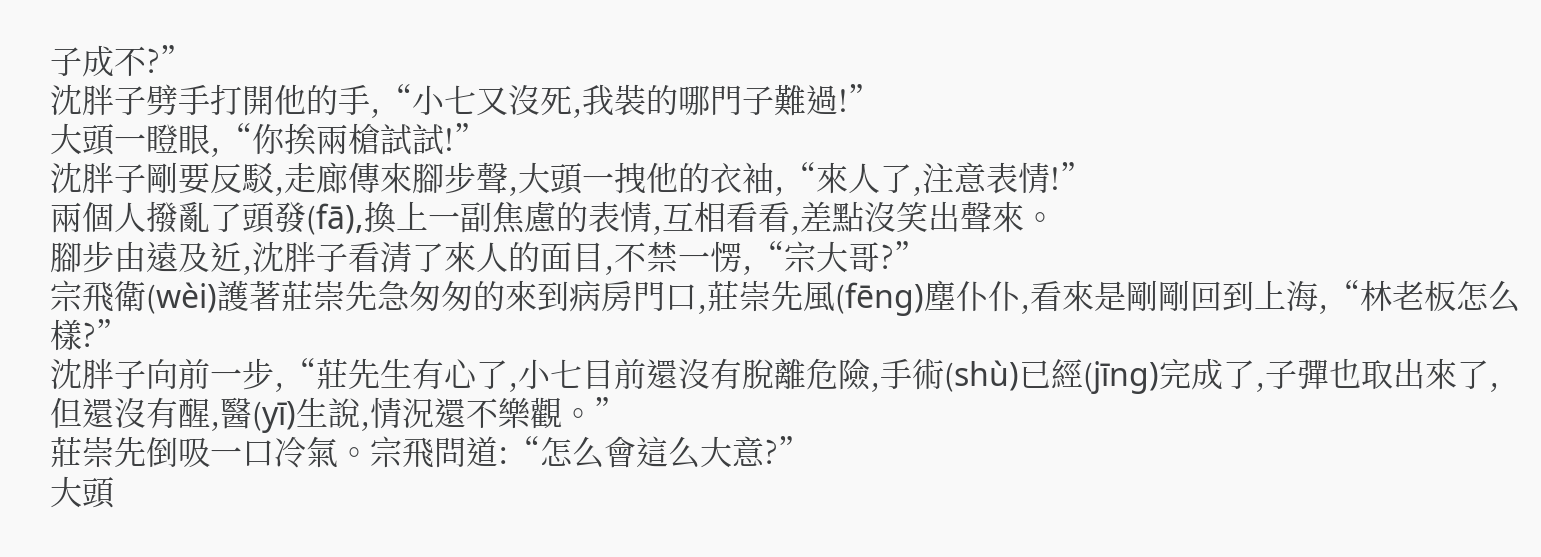子成不?”
沈胖子劈手打開他的手,“小七又沒死,我裝的哪門子難過!”
大頭一瞪眼,“你挨兩槍試試!”
沈胖子剛要反駁,走廊傳來腳步聲,大頭一拽他的衣袖,“來人了,注意表情!”
兩個人撥亂了頭發(fā),換上一副焦慮的表情,互相看看,差點沒笑出聲來。
腳步由遠及近,沈胖子看清了來人的面目,不禁一愣,“宗大哥?”
宗飛衛(wèi)護著莊崇先急匆匆的來到病房門口,莊崇先風(fēng)塵仆仆,看來是剛剛回到上海,“林老板怎么樣?”
沈胖子向前一步,“莊先生有心了,小七目前還沒有脫離危險,手術(shù)已經(jīng)完成了,子彈也取出來了,但還沒有醒,醫(yī)生說,情況還不樂觀。”
莊崇先倒吸一口冷氣。宗飛問道:“怎么會這么大意?”
大頭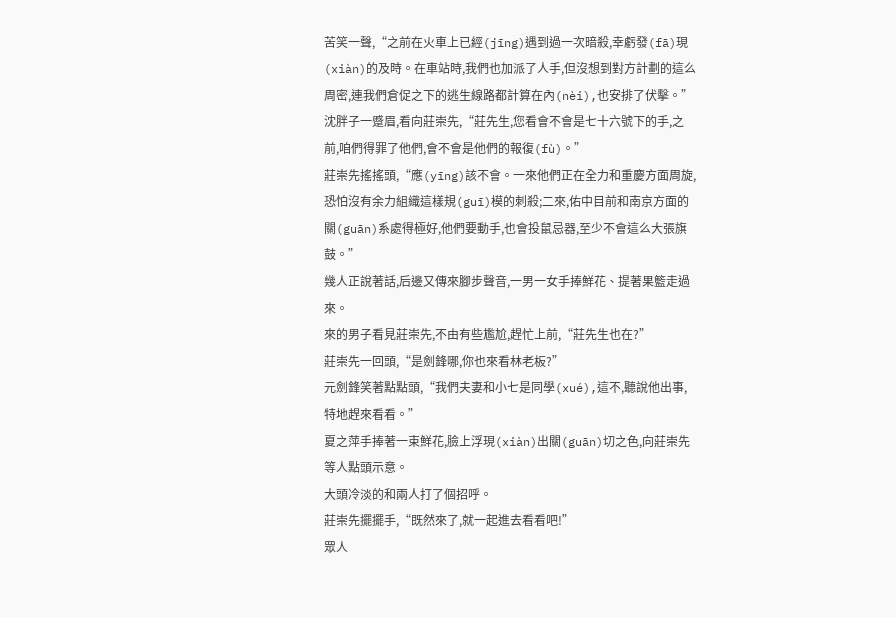苦笑一聲,“之前在火車上已經(jīng)遇到過一次暗殺,幸虧發(fā)現(xiàn)的及時。在車站時,我們也加派了人手,但沒想到對方計劃的這么周密,連我們倉促之下的逃生線路都計算在內(nèi),也安排了伏擊。”
沈胖子一蹙眉,看向莊崇先,“莊先生,您看會不會是七十六號下的手,之前,咱們得罪了他們,會不會是他們的報復(fù)。”
莊崇先搖搖頭,“應(yīng)該不會。一來他們正在全力和重慶方面周旋,恐怕沒有余力組織這樣規(guī)模的刺殺;二來,佑中目前和南京方面的關(guān)系處得極好,他們要動手,也會投鼠忌器,至少不會這么大張旗鼓。”
幾人正說著話,后邊又傳來腳步聲音,一男一女手捧鮮花、提著果籃走過來。
來的男子看見莊崇先,不由有些尷尬,趕忙上前,“莊先生也在?”
莊崇先一回頭,“是劍鋒哪,你也來看林老板?”
元劍鋒笑著點點頭,“我們夫妻和小七是同學(xué),這不,聽說他出事,特地趕來看看。”
夏之萍手捧著一束鮮花,臉上浮現(xiàn)出關(guān)切之色,向莊崇先等人點頭示意。
大頭冷淡的和兩人打了個招呼。
莊崇先擺擺手,“既然來了,就一起進去看看吧!”
眾人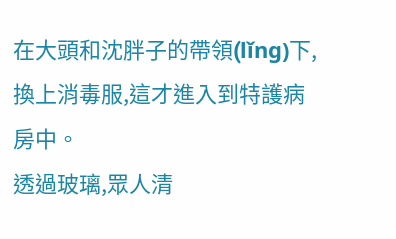在大頭和沈胖子的帶領(lǐng)下,換上消毒服,這才進入到特護病房中。
透過玻璃,眾人清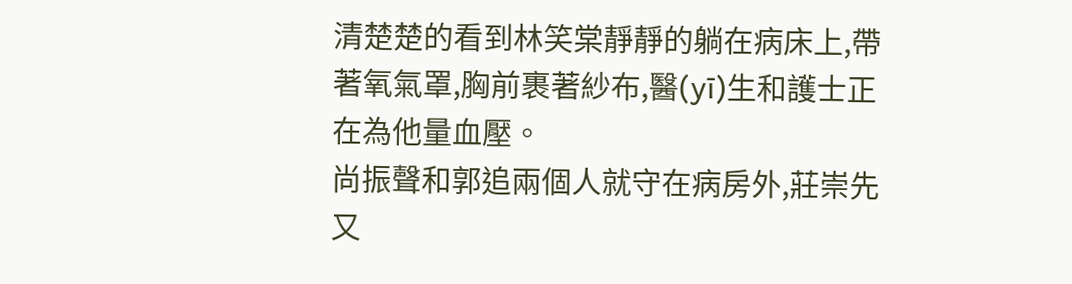清楚楚的看到林笑棠靜靜的躺在病床上,帶著氧氣罩,胸前裹著紗布,醫(yī)生和護士正在為他量血壓。
尚振聲和郭追兩個人就守在病房外,莊崇先又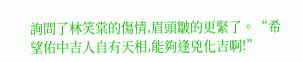詢問了林笑棠的傷情,眉頭皺的更緊了。“希望佑中吉人自有天相,能夠逢兇化吉啊!”